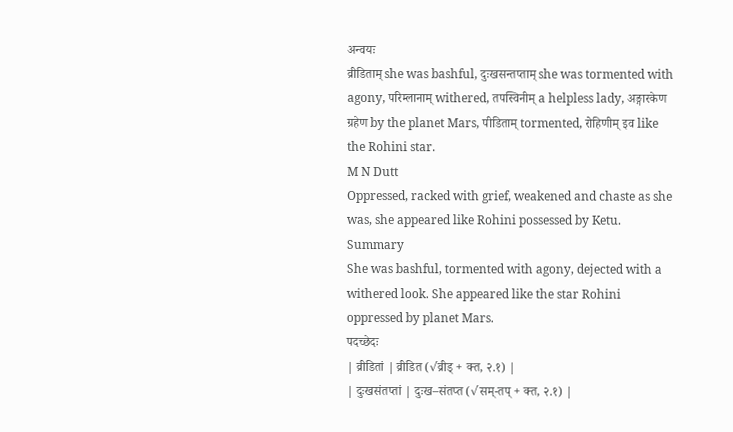अन्वयः
व्रीडिताम् she was bashful, दुःखसन्तप्ताम् she was tormented with agony, परिम्लानाम् withered, तपस्विनीम् a helpless lady, अङ्गारकेण ग्रहेण by the planet Mars, पीडिताम् tormented, रोहिणीम् इव like the Rohini star.
M N Dutt
Oppressed, racked with grief, weakened and chaste as she was, she appeared like Rohini possessed by Ketu.
Summary
She was bashful, tormented with agony, dejected with a withered look. She appeared like the star Rohini oppressed by planet Mars.
पदच्छेदः
| व्रीडितां | व्रीडित (√व्रीड् + क्त, २.१) |
| दुःखसंतप्तां | दुःख–संतप्त (√सम्-तप् + क्त, २.१) |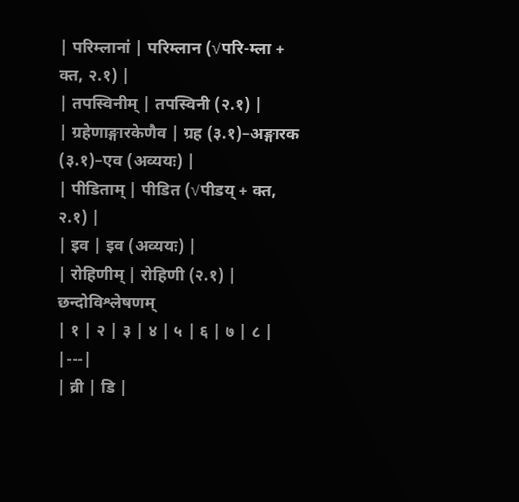| परिम्लानां | परिम्लान (√परि-म्ला + क्त, २.१) |
| तपस्विनीम् | तपस्विनी (२.१) |
| ग्रहेणाङ्गारकेणैव | ग्रह (३.१)–अङ्गारक (३.१)–एव (अव्ययः) |
| पीडिताम् | पीडित (√पीडय् + क्त, २.१) |
| इव | इव (अव्ययः) |
| रोहिणीम् | रोहिणी (२.१) |
छन्दोविश्लेषणम्
| १ | २ | ३ | ४ | ५ | ६ | ७ | ८ |
|---|
| व्री | डि |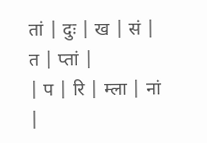तां | दुः | ख | सं | त | प्तां |
| प | रि | म्ला | नां |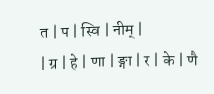त | प | स्वि | नीम् |
| ग्र | हे | णा | ङ्गा | र | के | णै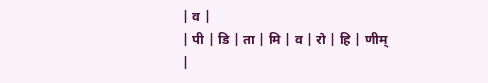| व |
| पी | डि | ता | मि | व | रो | हि | णीम् |